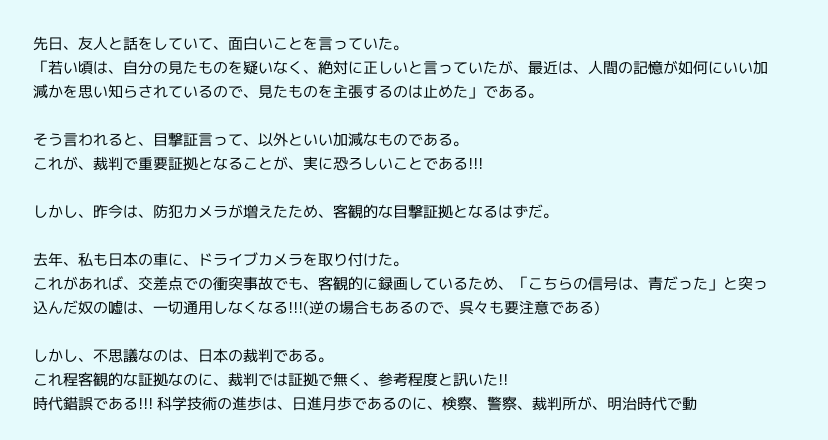先日、友人と話をしていて、面白いことを言っていた。
「若い頃は、自分の見たものを疑いなく、絶対に正しいと言っていたが、最近は、人間の記憶が如何にいい加減かを思い知らされているので、見たものを主張するのは止めた」である。

そう言われると、目撃証言って、以外といい加減なものである。
これが、裁判で重要証拠となることが、実に恐ろしいことである!!!

しかし、昨今は、防犯カメラが増えたため、客観的な目撃証拠となるはずだ。

去年、私も日本の車に、ドライブカメラを取り付けた。
これがあれば、交差点での衝突事故でも、客観的に録画しているため、「こちらの信号は、青だった」と突っ込んだ奴の嘘は、一切通用しなくなる!!!(逆の場合もあるので、呉々も要注意である)

しかし、不思議なのは、日本の裁判である。
これ程客観的な証拠なのに、裁判では証拠で無く、参考程度と訊いた!!
時代錯誤である!!! 科学技術の進歩は、日進月歩であるのに、検察、警察、裁判所が、明治時代で動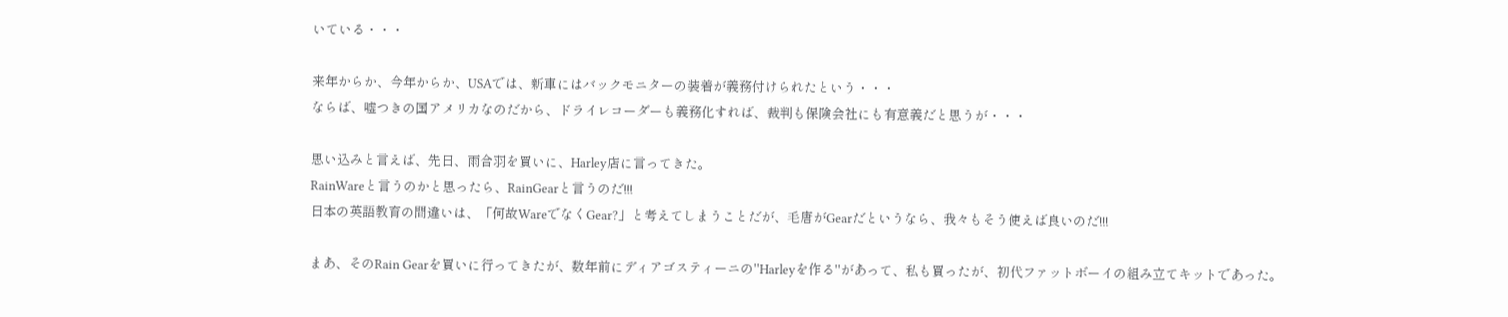いている・・・

来年からか、今年からか、USAでは、新車にはバックモニターの装着が義務付けられたという・・・
ならば、嘘つきの国アメリカなのだから、ドライレコーダーも義務化すれば、裁判も保険会社にも有意義だと思うが・・・

思い込みと言えば、先日、雨合羽を買いに、Harley店に言ってきた。
RainWareと言うのかと思ったら、RainGearと言うのだ!!!
日本の英語教育の間違いは、「何故WareでなくGear?」と考えてしまうことだが、毛唐がGearだというなら、我々もそう使えば良いのだ!!!

まあ、そのRain Gearを買いに行ってきたが、数年前にディアゴスティーニの"Harleyを作る"があって、私も買ったが、初代ファットボーイの組み立てキットであった。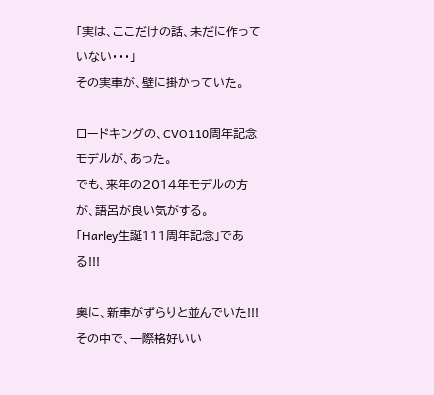「実は、ここだけの話、未だに作っていない・・・」
その実車が、壁に掛かっていた。

ロードキングの、CVO110周年記念モデルが、あった。
でも、来年の2014年モデルの方が、語呂が良い気がする。
「Harley生誕111周年記念」である!!!

奥に、新車がずらりと並んでいた!!!
その中で、一際格好いい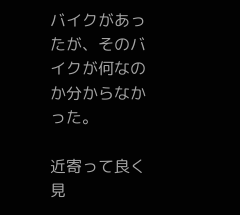バイクがあったが、そのバイクが何なのか分からなかった。

近寄って良く見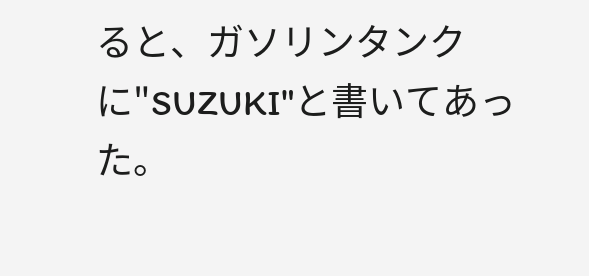ると、ガソリンタンクに"SUZUKI"と書いてあった。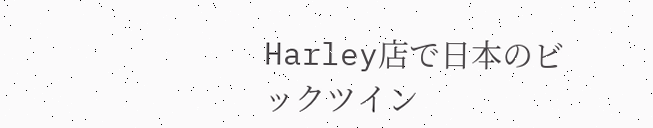Harley店で日本のビックツイン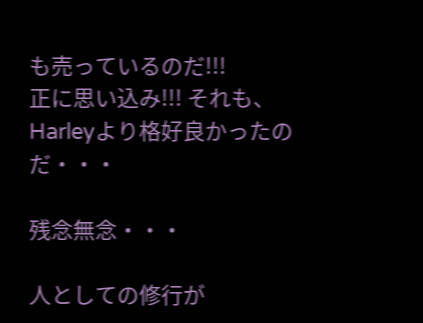も売っているのだ!!!
正に思い込み!!! それも、Harleyより格好良かったのだ・・・

残念無念・・・

人としての修行が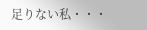足りない私・・・